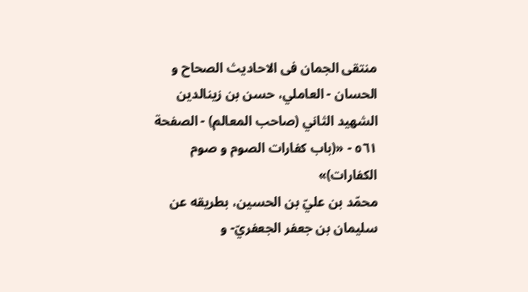منتقى الجمان فى الاحاديث الصحاح و الحسان - العاملي، حسن بن زينالدين الشهيد الثاني (صاحب المعالم) - الصفحة ٥٦١ - «(باب كفارات الصوم و صوم الكفارات)»
محمّد بن عليّ بن الحسين، بطريقه عن سليمان بن جعفر الجعفريّ- و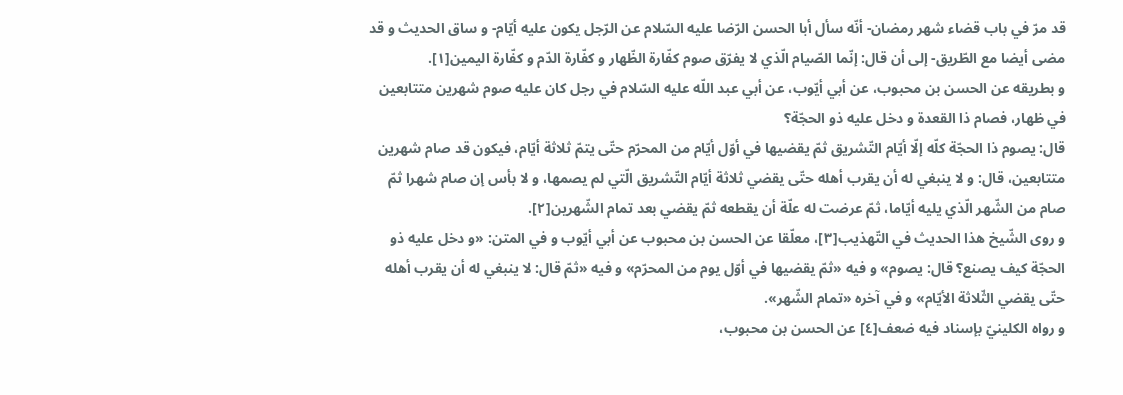قد مرّ في باب قضاء شهر رمضان- أنّه سأل أبا الحسن الرّضا عليه السّلام عن الرّجل يكون عليه أيّام- و ساق الحديث و قد مضى أيضا مع الطّريق- إلى أن قال: إنّما الصّيام الّذي لا يفرّق صوم كفّارة الظّهار و كفّارة الدّم و كفّارة اليمين[١].
و بطريقه عن الحسن بن محبوب، عن أبي أيّوب، عن أبي عبد اللّه عليه السّلام في رجل كان عليه صوم شهرين متتابعين في ظهار، فصام ذا القعدة و دخل عليه ذو الحجّة؟
قال: يصوم ذا الحجّة كلّه إلّا أيّام التّشريق ثمّ يقضيها في أوّل أيّام من المحرّم حتّى يتمّ ثلاثة أيّام، فيكون قد صام شهرين متتابعين، قال: و لا ينبغي له أن يقرب أهله حتّى يقضي ثلاثة أيّام التّشريق الّتي لم يصمها، و لا بأس إن صام شهرا ثمّ صام من الشّهر الّذي يليه أيّاما، ثمّ عرضت له علّة أن يقطعه ثمّ يقضي بعد تمام الشّهرين[٢].
و روى الشّيخ هذا الحديث في التّهذيب[٣]، معلّقا عن الحسن بن محبوب عن أبي أيّوب و في المتن: «و دخل عليه ذو الحجّة كيف يصنع؟ قال: يصوم» و فيه «ثمّ يقضيها في أوّل يوم من المحرّم» و فيه «ثمّ قال: لا ينبغي له أن يقرب أهله حتّى يقضي الثّلاثة الأيّام» و في آخره «تمام الشّهر».
و رواه الكلينيّ بإسناد فيه ضعف[٤] عن الحسن بن محبوب،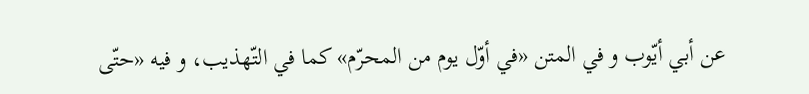عن أبي أيّوب و في المتن «في أوّل يوم من المحرّم» كما في التّهذيب، و فيه «حتّى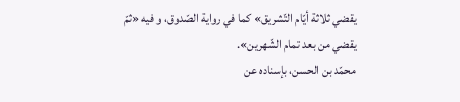يقضي ثلاثة أيّام التّشريق» كما في رواية الصّدوق، و فيه «ثمّ يقضي من بعد تمام الشّهرين».
محمّد بن الحسن، بإسناده عن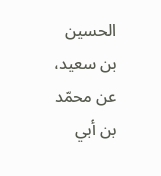الحسين بن سعيد، عن محمّد بن أبي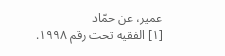عمير، عن حمّاد
[١] الفقيه تحت رقم ١٩٩٨.